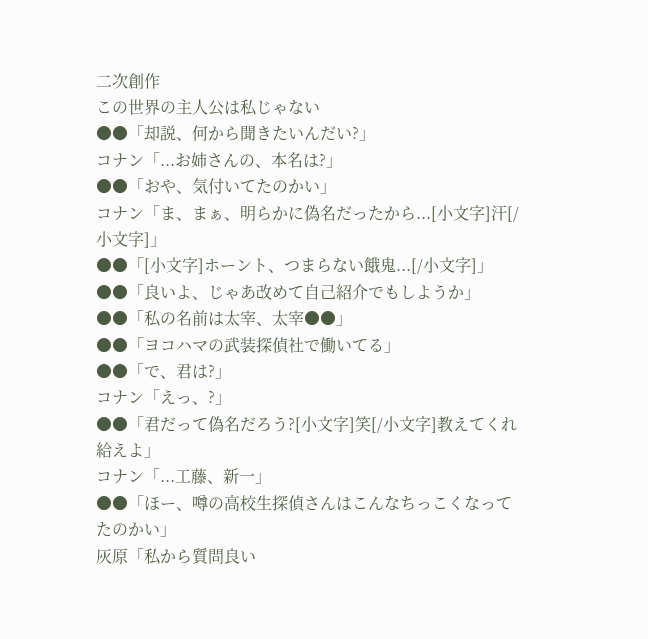二次創作
この世界の主人公は私じゃない
●●「却説、何から聞きたいんだい?」
コナン「...お姉さんの、本名は?」
●●「おや、気付いてたのかい」
コナン「ま、まぁ、明らかに偽名だったから...[小文字]汗[/小文字]」
●●「[小文字]ホーント、つまらない餓鬼...[/小文字]」
●●「良いよ、じゃあ改めて自己紹介でもしようか」
●●「私の名前は太宰、太宰●●」
●●「ヨコハマの武装探偵社で働いてる」
●●「で、君は?」
コナン「えっ、?」
●●「君だって偽名だろう?[小文字]笑[/小文字]教えてくれ給えよ」
コナン「...工藤、新一」
●●「ほー、噂の高校生探偵さんはこんなちっこくなってたのかい」
灰原「私から質問良い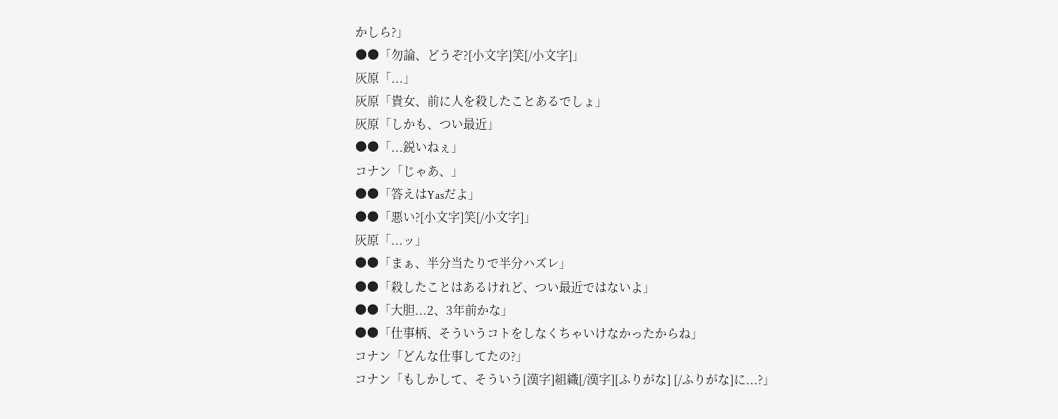かしら?」
●●「勿論、どうぞ?[小文字]笑[/小文字]」
灰原「...」
灰原「貴女、前に人を殺したことあるでしょ」
灰原「しかも、つい最近」
●●「...鋭いねぇ」
コナン「じゃあ、」
●●「答えはYasだよ」
●●「悪い?[小文字]笑[/小文字]」
灰原「...ッ」
●●「まぁ、半分当たりで半分ハズレ」
●●「殺したことはあるけれど、つい最近ではないよ」
●●「大胆...2、3年前かな」
●●「仕事柄、そういうコトをしなくちゃいけなかったからね」
コナン「どんな仕事してたの?」
コナン「もしかして、そういう[漢字]組織[/漢字][ふりがな] [/ふりがな]に...?」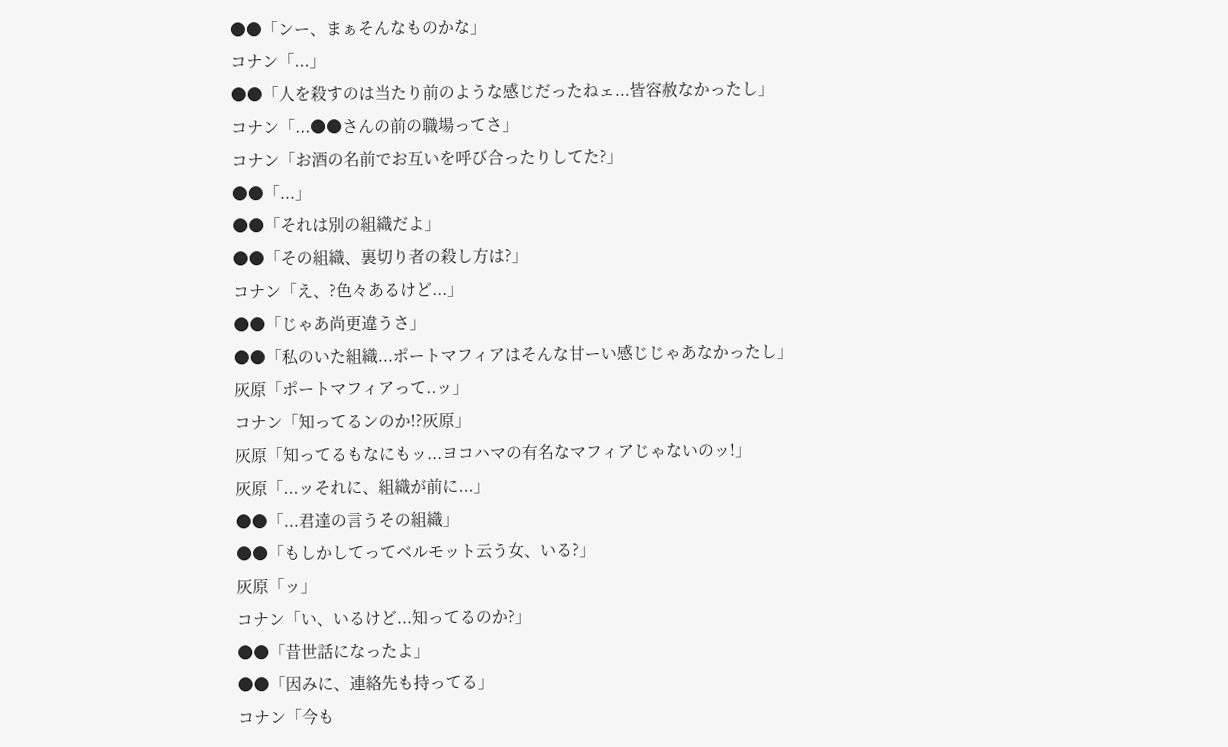●●「ンー、まぁそんなものかな」
コナン「...」
●●「人を殺すのは当たり前のような感じだったねェ...皆容赦なかったし」
コナン「...●●さんの前の職場ってさ」
コナン「お酒の名前でお互いを呼び合ったりしてた?」
●●「...」
●●「それは別の組織だよ」
●●「その組織、裏切り者の殺し方は?」
コナン「え、?色々あるけど...」
●●「じゃあ尚更違うさ」
●●「私のいた組織...ポートマフィアはそんな甘ーい感じじゃあなかったし」
灰原「ポートマフィアって..ッ」
コナン「知ってるンのか!?灰原」
灰原「知ってるもなにもッ...ヨコハマの有名なマフィアじゃないのッ!」
灰原「...ッそれに、組織が前に...」
●●「...君達の言うその組織」
●●「もしかしてってベルモット云う女、いる?」
灰原「ッ」
コナン「い、いるけど...知ってるのか?」
●●「昔世話になったよ」
●●「因みに、連絡先も持ってる」
コナン「今も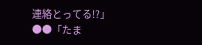連絡とってる!?」
●●「たま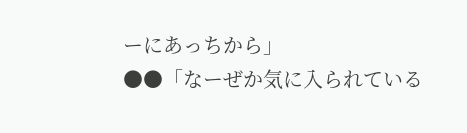ーにあっちから」
●●「なーぜか気に入られている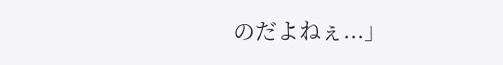のだよねぇ...」